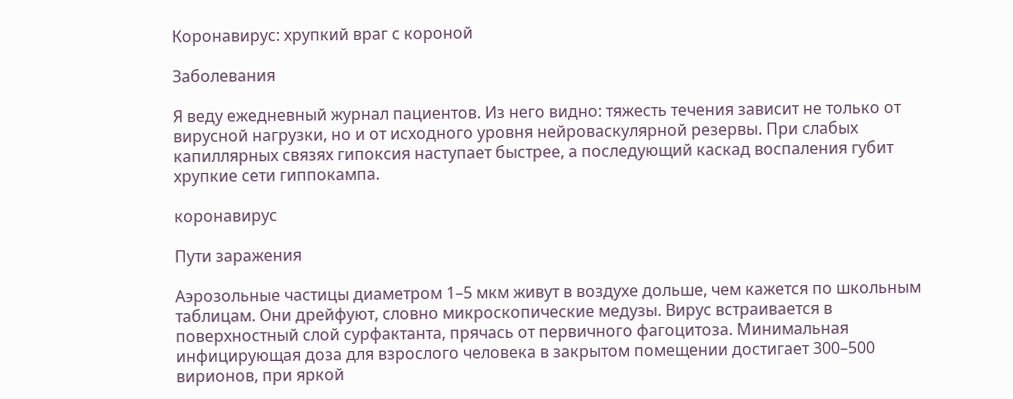Коронавирус: хрупкий враг с короной

Заболевания

Я веду ежедневный журнал пациентов. Из него видно: тяжесть течения зависит не только от вирусной нагрузки, но и от исходного уровня нейроваскулярной резервы. При слабых капиллярных связях гипоксия наступает быстрее, а последующий каскад воспаления губит хрупкие сети гиппокампа.

коронавирус

Пути заражения

Аэрозольные частицы диаметром 1–5 мкм живут в воздухе дольше, чем кажется по школьным таблицам. Они дрейфуют, словно микроскопические медузы. Вирус встраивается в поверхностный слой сурфактанта, прячась от первичного фагоцитоза. Минимальная инфицирующая доза для взрослого человека в закрытом помещении достигает 300–500 вирионов, при яркой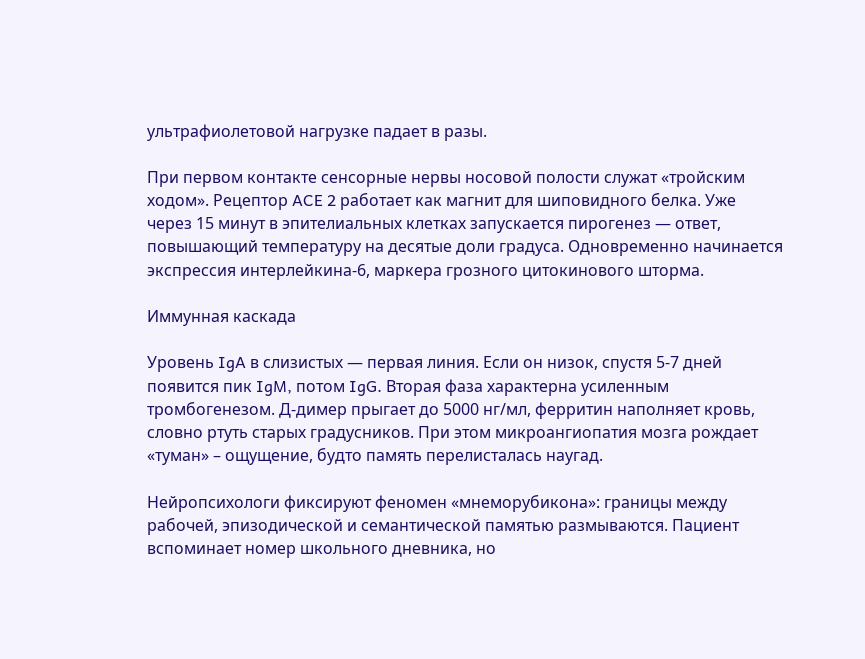ультрафиолетовой нагрузке падает в разы.

При первом контакте сенсорные нервы носовой полости служат «тройским ходом». Рецептор ACE 2 работает как магнит для шиповидного белка. Уже через 15 минут в эпителиальных клетках запускается пирогенез — ответ, повышающий температуру на десятые доли градуса. Одновременно начинается экспрессия интерлейкина-6, маркера грозного цитокинового шторма.

Иммунная каскада

Уровень IgA в слизистых — первая линия. Если он низок, спустя 5-7 дней появится пик IgM, потом IgG. Вторая фаза характерна усиленным тромбогенезом. Д-димер прыгает до 5000 нг/мл, ферритин наполняет кровь, словно ртуть старых градусников. При этом микроангиопатия мозга рождает «туман» – ощущение, будто память перелисталась наугад.

Нейропсихологи фиксируют феномен «мнеморубикона»: границы между рабочей, эпизодической и семантической памятью размываются. Пациент вспоминает номер школьного дневника, но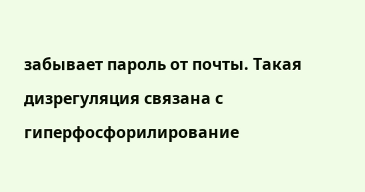забывает пароль от почты. Такая дизрегуляция связана с гиперфосфорилирование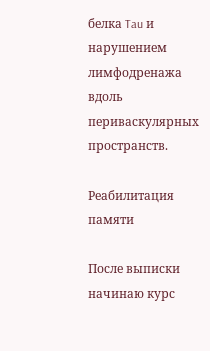белка Tau и нарушением лимфодренажа вдоль периваскулярных пространств.

Реабилитация памяти

После выписки начинаю курс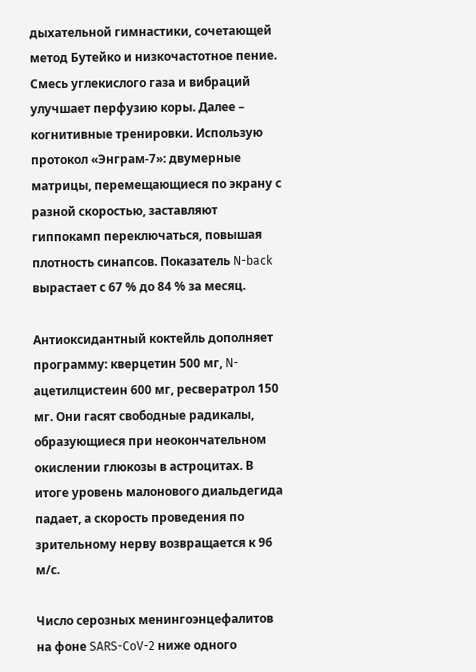дыхательной гимнастики, сочетающей метод Бутейко и низкочастотное пение. Смесь углекислого газа и вибраций улучшает перфузию коры. Далее – когнитивные тренировки. Использую протокол «Энграм-7»: двумерные матрицы, перемещающиеся по экрану с разной скоростью, заставляют гиппокамп переключаться, повышая плотность синапсов. Показатель N-back вырастает с 67 % до 84 % за месяц.

Антиоксидантный коктейль дополняет программу: кверцетин 500 мг, N-ацетилцистеин 600 мг, ресвератрол 150 мг. Они гасят свободные радикалы, образующиеся при неокончательном окислении глюкозы в астроцитах. В итоге уровень малонового диальдегида падает, а скорость проведения по зрительному нерву возвращается к 96 м/с.

Число серозных менингоэнцефалитов на фоне SARS-CoV-2 ниже одного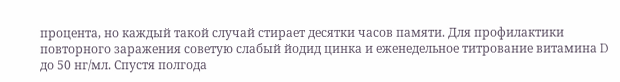процента, но каждый такой случай стирает десятки часов памяти. Для профилактики повторного заражения советую слабый йодид цинка и еженедельное титрование витамина D до 50 нг/мл. Спустя полгода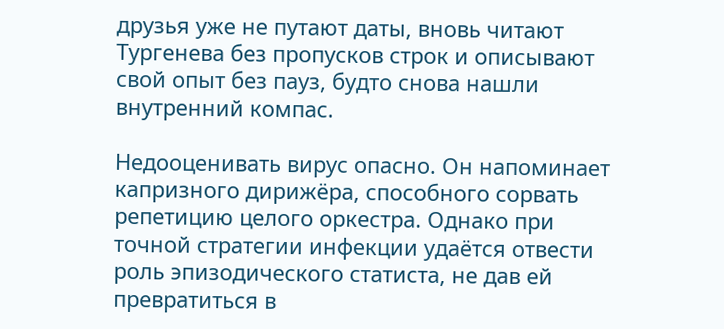друзья уже не путают даты, вновь читают Тургенева без пропусков строк и описывают свой опыт без пауз, будто снова нашли внутренний компас.

Недооценивать вирус опасно. Он напоминает капризного дирижёра, способного сорвать репетицию целого оркестра. Однако при точной стратегии инфекции удаётся отвести роль эпизодического статиста, не дав ей превратиться в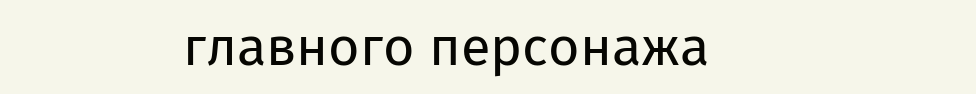главного персонажа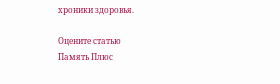хроники здоровья.

Оцените статью
Память Плюс